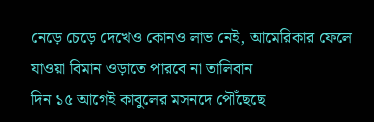নেড়ে চেড়ে দেখেও কোনও লাভ নেই, আমেরিকার ফেলে যাওয়া বিমান ওড়াতে পারবে না তালিবান
দিন ১৫ আগেই কাবুলের মসনদে পৌঁছেছে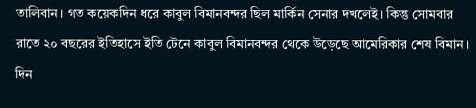তালিবান। গত কয়েকদিন ধরে কাবুল বিমানবন্দর ছিল মার্কিন সেনার দখলেই। কিন্তু সোমবার রাতে ২০ বছরের ইতিহাসে ইতি টেনে কাবুল বিমানবন্দর থেকে উড়েছে আমেরিকার শেষ বিমান।
দিন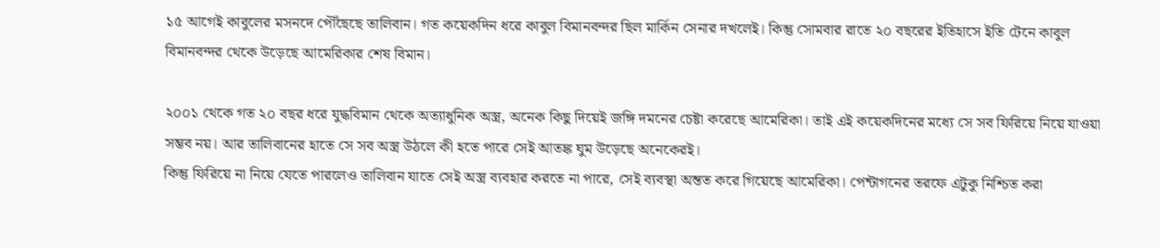১৫ আগেই কাবুলের মসনদে পৌঁছেছে তালিবান। গত কয়েকদিন ধরে কাবুল বিমানবন্দর ছিল মার্কিন সেনার দখলেই। কিন্তু সোমবার রাতে ২০ বছরের ইতিহাসে ইতি টেনে কাবুল বিমানবন্দর থেকে উড়েছে আমেরিকার শেষ বিমান।

২০০১ থেকে গত ২০ বছর ধরে যুদ্ধবিমান থেকে অত্যাধুনিক অস্ত্র, অনেক কিছু দিয়েই জঙ্গি দমনের চেষ্টা করেছে আমেরিকা। তাই এই কয়েকদিনের মধ্যে সে সব ফিরিয়ে নিয়ে যাওয়া সম্ভব নয়। আর তালিবানের হাতে সে সব অস্ত্র উঠলে কী হতে পারে সেই আতঙ্ক ঘুম উড়েছে অনেকেরই।
কিন্তু ফিরিয়ে না নিয়ে যেতে পারলেও তালিবান যাতে সেই অস্ত্র ব্যবহার করতে না পারে, সেই ব্যবস্থা অন্তত করে গিয়েছে আমেরিকা। পেন্টাগনের তরফে এটুকু নিশ্চিত করা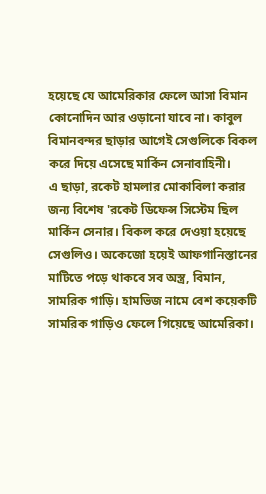হয়েছে যে আমেরিকার ফেলে আসা বিমান কোনোদিন আর ওড়ানো যাবে না। কাবুল বিমানবন্দর ছাড়ার আগেই সেগুলিকে বিকল করে দিয়ে এসেছে মার্কিন সেনাবাহিনী।
এ ছাড়া, রকেট হামলার মোকাবিলা করার জন্য বিশেষ 'রকেট ডিফেন্স সিস্টেম ছিল মার্কিন সেনার। বিকল করে দেওয়া হয়েছে সেগুলিও। অকেজো হয়েই আফগানিস্তানের মাটিতে পড়ে থাকবে সব অস্ত্র, বিমান, সামরিক গাড়ি। হামভিজ নামে বেশ কয়েকটি সামরিক গাড়িও ফেলে গিয়েছে আমেরিকা।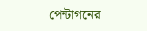পেন্টাগনের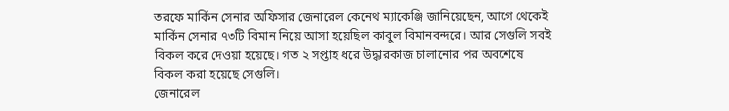তরফে মার্কিন সেনার অফিসার জেনারেল কেনেথ ম্যাকেঞ্জি জানিয়েছেন, আগে থেকেই মার্কিন সেনার ৭৩টি বিমান নিয়ে আসা হয়েছিল কাবুল বিমানবন্দরে। আর সেগুলি সবই বিকল করে দেওয়া হয়েছে। গত ২ সপ্তাহ ধরে উদ্ধারকাজ চালানোর পর অবশেষে বিকল করা হয়েছে সেগুলি।
জেনারেল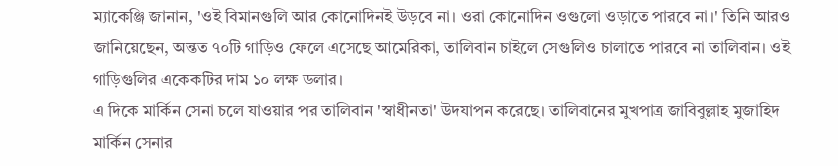ম্যাকেঞ্জি জানান, 'ওই বিমানগুলি আর কোনোদিনই উড়বে না। ওরা কোনোদিন ওগুলো ওড়াতে পারবে না।' তিনি আরও জানিয়েছেন, অন্তত ৭০টি গাড়িও ফেলে এসেছে আমেরিকা, তালিবান চাইলে সেগুলিও চালাতে পারবে না তালিবান। ওই গাড়িগুলির একেকটির দাম ১০ লক্ষ ডলার।
এ দিকে মার্কিন সেনা চলে যাওয়ার পর তালিবান 'স্বাধীনতা' উদযাপন করেছে। তালিবানের মুখপাত্র জাবিবুল্লাহ মুজাহিদ মার্কিন সেনার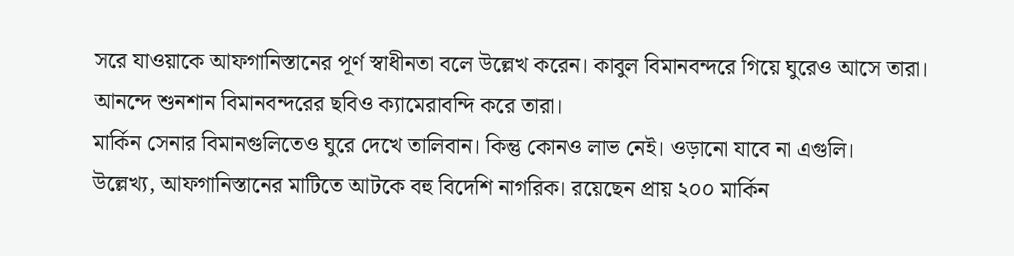সরে যাওয়াকে আফগানিস্তানের পূর্ণ স্বাধীনতা বলে উল্লেখ করেন। কাবুল বিমানবন্দরে গিয়ে ঘুরেও আসে তারা। আনন্দে শুনশান বিমানবন্দরের ছবিও ক্যামেরাবন্দি করে তারা।
মার্কিন সেনার বিমানগুলিতেও ঘুরে দেখে তালিবান। কিন্তু কোনও লাভ নেই। ওড়ানো যাবে না এগুলি।
উল্লেখ্য, আফগানিস্তানের মাটিতে আটকে বহু বিদেশি নাগরিক। রয়েছেন প্রায় ২০০ মার্কিন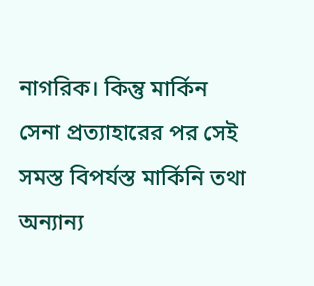নাগরিক। কিন্তু মার্কিন সেনা প্রত্যাহারের পর সেই সমস্ত বিপর্যস্ত মার্কিনি তথা অন্যান্য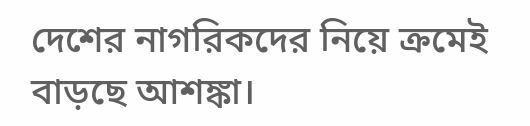দেশের নাগরিকদের নিয়ে ক্রমেই বাড়ছে আশঙ্কা।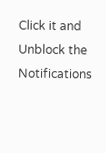Click it and Unblock the Notifications